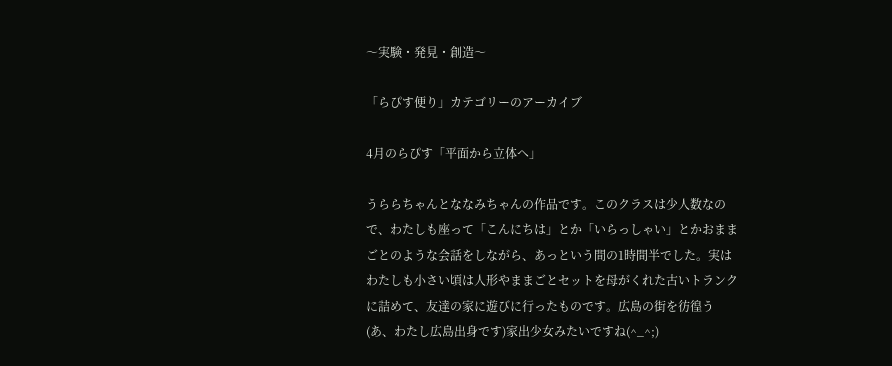〜実験・発見・創造〜

「らぴす便り」カテゴリーのアーカイブ

4月のらぴす「平面から立体へ」

うららちゃんとななみちゃんの作品です。このクラスは少人数なので、わたしも座って「こんにちは」とか「いらっしゃい」とかおままごとのような会話をしながら、あっという間の1時間半でした。実はわたしも小さい頃は人形やままごとセットを母がくれた古いトランクに詰めて、友達の家に遊びに行ったものです。広島の街を彷徨う(あ、わたし広島出身です)家出少女みたいですね(^_^;)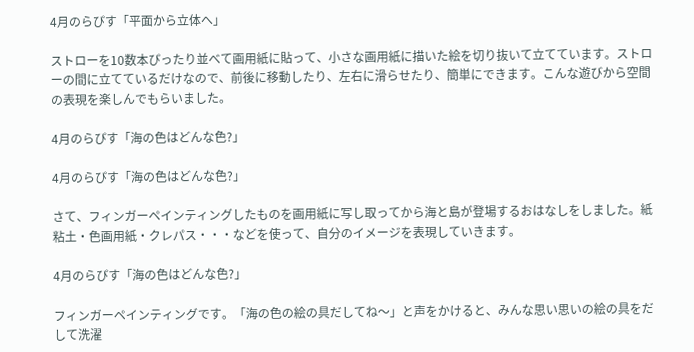4月のらぴす「平面から立体へ」

ストローを10数本ぴったり並べて画用紙に貼って、小さな画用紙に描いた絵を切り抜いて立てています。ストローの間に立てているだけなので、前後に移動したり、左右に滑らせたり、簡単にできます。こんな遊びから空間の表現を楽しんでもらいました。

4月のらぴす「海の色はどんな色?」

4月のらぴす「海の色はどんな色?」

さて、フィンガーペインティングしたものを画用紙に写し取ってから海と島が登場するおはなしをしました。紙粘土・色画用紙・クレパス・・・などを使って、自分のイメージを表現していきます。

4月のらぴす「海の色はどんな色?」

フィンガーペインティングです。「海の色の絵の具だしてね〜」と声をかけると、みんな思い思いの絵の具をだして洗濯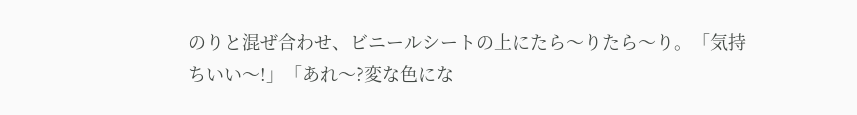のりと混ぜ合わせ、ビニールシートの上にたら〜りたら〜り。「気持ちいい〜!」「あれ〜?変な色にな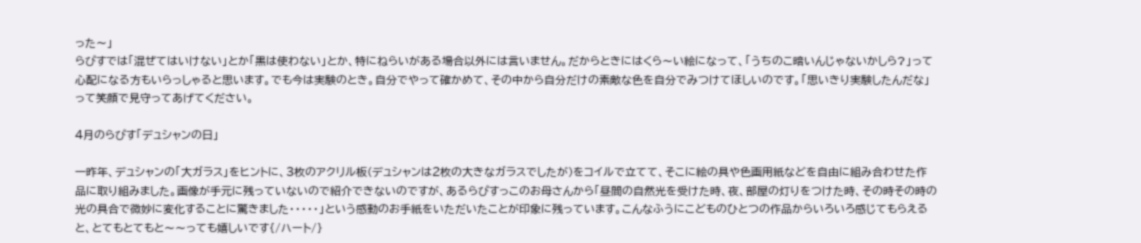った〜」
らぴすでは「混ぜてはいけない」とか「黒は使わない」とか、特にねらいがある場合以外には言いません。だからときにはくら〜い絵になって、「うちのこ暗いんじゃないかしら?」って心配になる方もいらっしゃると思います。でも今は実験のとき。自分でやって確かめて、その中から自分だけの素敵な色を自分でみつけてほしいのです。「思いきり実験したんだな」って笑顔で見守ってあげてください。

4月のらぴす「デュシャンの日」

一昨年、デュシャンの「大ガラス」をヒントに、3枚のアクリル板(デュシャンは2枚の大きなガラスでしたが)をコイルで立てて、そこに絵の具や色画用紙などを自由に組み合わせた作品に取り組みました。画像が手元に残っていないので紹介できないのですが、あるらぴすっこのお母さんから「昼間の自然光を受けた時、夜、部屋の灯りをつけた時、その時その時の光の具合で微妙に変化することに驚きました・・・・・」という感動のお手紙をいただいたことが印象に残っています。こんなふうにこどものひとつの作品からいろいろ感じてもらえると、とてもとてもと〜〜っても嬉しいです{/ハート/}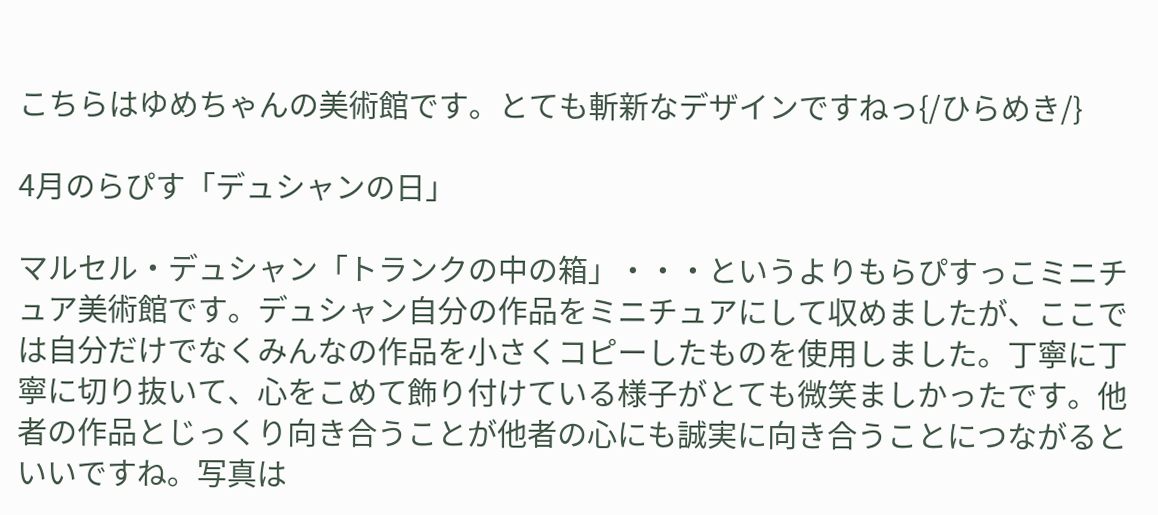こちらはゆめちゃんの美術館です。とても斬新なデザインですねっ{/ひらめき/}

4月のらぴす「デュシャンの日」

マルセル・デュシャン「トランクの中の箱」・・・というよりもらぴすっこミニチュア美術館です。デュシャン自分の作品をミニチュアにして収めましたが、ここでは自分だけでなくみんなの作品を小さくコピーしたものを使用しました。丁寧に丁寧に切り抜いて、心をこめて飾り付けている様子がとても微笑ましかったです。他者の作品とじっくり向き合うことが他者の心にも誠実に向き合うことにつながるといいですね。写真は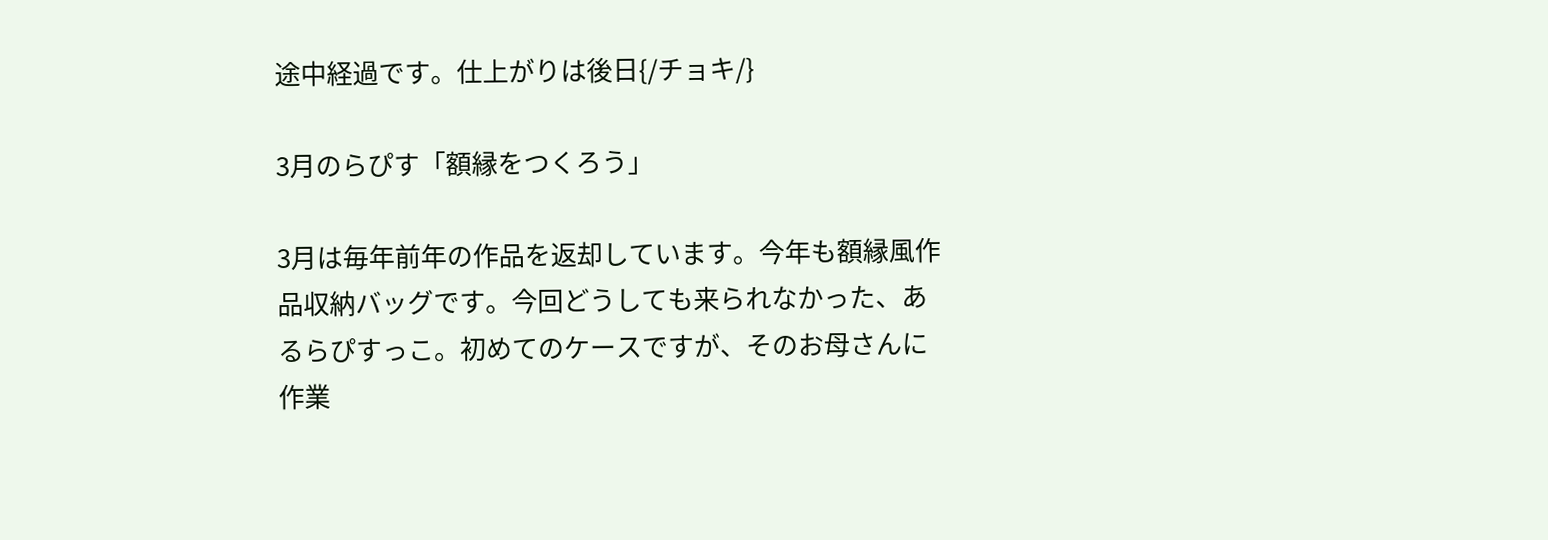途中経過です。仕上がりは後日{/チョキ/}

3月のらぴす「額縁をつくろう」

3月は毎年前年の作品を返却しています。今年も額縁風作品収納バッグです。今回どうしても来られなかった、あるらぴすっこ。初めてのケースですが、そのお母さんに作業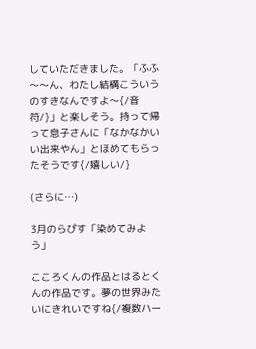していただきました。「ふふ〜〜ん、わたし結構こういうのすきなんですよ〜{/音符/}」と楽しそう。持って帰って息子さんに「なかなかいい出来やん」とほめてもらったそうです{/嬉しい/}

(さらに…)

3月のらぴす「染めてみよう」

こころくんの作品とはるとくんの作品です。夢の世界みたいにきれいですね{/複数ハー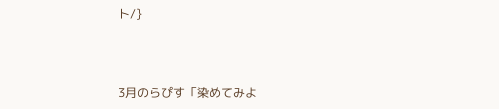ト/}



3月のらぴす「染めてみよ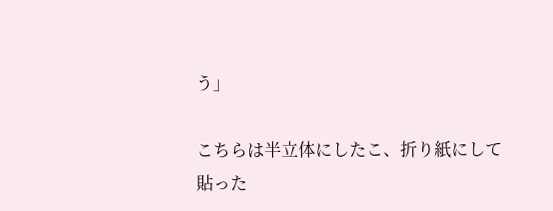う」

こちらは半立体にしたこ、折り紙にして貼った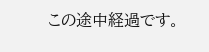この途中経過です。